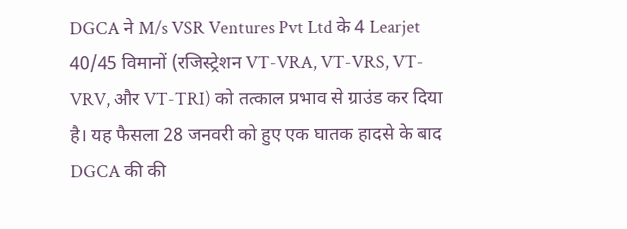DGCA ने M/s VSR Ventures Pvt Ltd के 4 Learjet 40/45 विमानों (रजिस्ट्रेशन VT-VRA, VT-VRS, VT-VRV, और VT-TRI) को तत्काल प्रभाव से ग्राउंड कर दिया है। यह फैसला 28 जनवरी को हुए एक घातक हादसे के बाद DGCA की की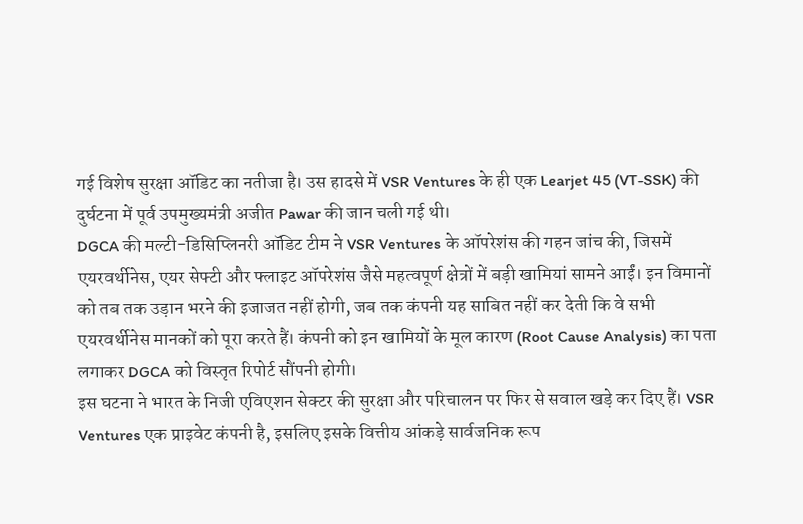गई विशेष सुरक्षा ऑडिट का नतीजा है। उस हादसे में VSR Ventures के ही एक Learjet 45 (VT-SSK) की दुर्घटना में पूर्व उपमुख्यमंत्री अजीत Pawar की जान चली गई थी।
DGCA की मल्टी-डिसिप्लिनरी ऑडिट टीम ने VSR Ventures के ऑपरेशंस की गहन जांच की, जिसमें एयरवर्थीनेस, एयर सेफ्टी और फ्लाइट ऑपरेशंस जैसे महत्वपूर्ण क्षेत्रों में बड़ी खामियां सामने आईं। इन विमानों को तब तक उड़ान भरने की इजाजत नहीं होगी, जब तक कंपनी यह साबित नहीं कर देती कि वे सभी एयरवर्थीनेस मानकों को पूरा करते हैं। कंपनी को इन खामियों के मूल कारण (Root Cause Analysis) का पता लगाकर DGCA को विस्तृत रिपोर्ट सौंपनी होगी।
इस घटना ने भारत के निजी एविएशन सेक्टर की सुरक्षा और परिचालन पर फिर से सवाल खड़े कर दिए हैं। VSR Ventures एक प्राइवेट कंपनी है, इसलिए इसके वित्तीय आंकड़े सार्वजनिक रूप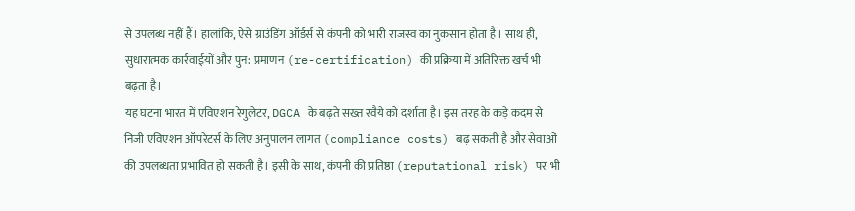से उपलब्ध नहीं हैं। हालांकि, ऐसे ग्राउंडिंग ऑर्डर्स से कंपनी को भारी राजस्व का नुकसान होता है। साथ ही, सुधारात्मक कार्रवाईयों और पुन: प्रमाणन (re-certification) की प्रक्रिया में अतिरिक्त खर्च भी बढ़ता है।
यह घटना भारत में एविएशन रेगुलेटर, DGCA के बढ़ते सख्त रवैये को दर्शाता है। इस तरह के कड़े कदम से निजी एविएशन ऑपरेटर्स के लिए अनुपालन लागत (compliance costs) बढ़ सकती है और सेवाओं की उपलब्धता प्रभावित हो सकती है। इसी के साथ, कंपनी की प्रतिष्ठा (reputational risk) पर भी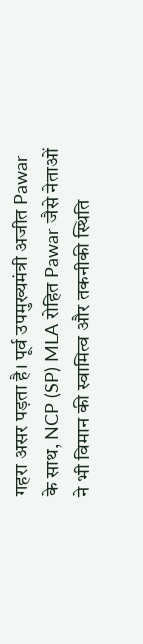गहरा असर पड़ता है। पूर्व उपमुख्यमंत्री अजीत Pawar के साथ, NCP (SP) MLA रोहित Pawar जैसे नेताओं ने भी विमान की स्वामित्व और तकनीकी स्थिति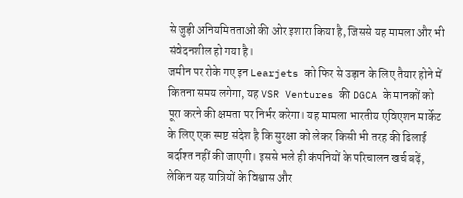से जुड़ी अनियमितताओं की ओर इशारा किया है, जिससे यह मामला और भी संवेदनशील हो गया है।
जमीन पर रोके गए इन Learjets को फिर से उड़ान के लिए तैयार होने में कितना समय लगेगा, यह VSR Ventures की DGCA के मानकों को पूरा करने की क्षमता पर निर्भर करेगा। यह मामला भारतीय एविएशन मार्केट के लिए एक स्पष्ट संदेश है कि सुरक्षा को लेकर किसी भी तरह की ढिलाई बर्दाश्त नहीं की जाएगी। इससे भले ही कंपनियों के परिचालन खर्च बढ़ें, लेकिन यह यात्रियों के विश्वास और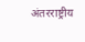अंतरराष्ट्रीय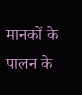मानकों के पालन के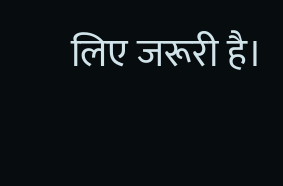लिए जरूरी है।